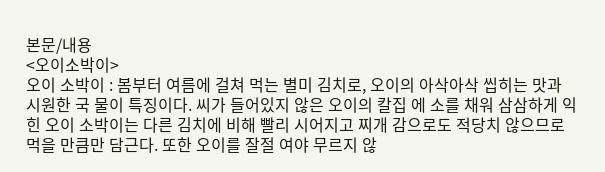본문/내용
<오이소박이>
오이 소박이 : 봄부터 여름에 걸쳐 먹는 별미 김치로, 오이의 아삭아삭 씹히는 맛과 시원한 국 물이 특징이다. 씨가 들어있지 않은 오이의 칼집 에 소를 채워 삼삼하게 익힌 오이 소박이는 다른 김치에 비해 빨리 시어지고 찌개 감으로도 적당치 않으므로 먹을 만큼만 담근다. 또한 오이를 잘절 여야 무르지 않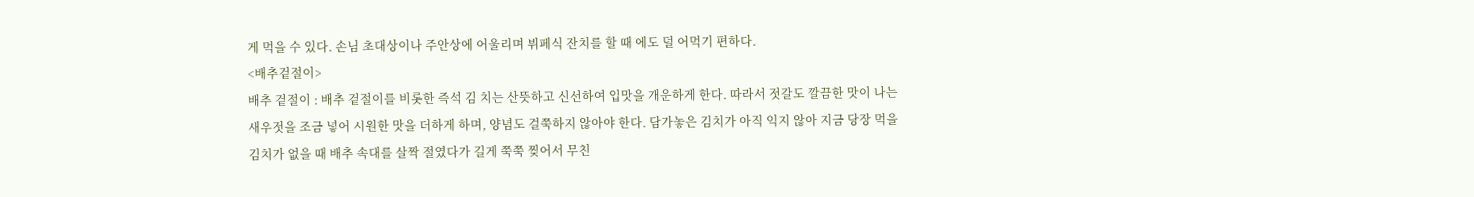게 먹을 수 있다. 손님 초대상이나 주안상에 어울리며 뷔페식 잔치를 할 때 에도 덜 어먹기 편하다.
<배추겉절이>
배추 겉절이 : 배추 겉절이를 비롯한 즉석 김 치는 산뜻하고 신선하여 입맛을 개운하게 한다. 따라서 젓갈도 깔끔한 맛이 나는 새우젓을 조금 넣어 시원한 맛을 더하게 하며, 양념도 걸쭉하지 않아야 한다. 담가놓은 김치가 아직 익지 않아 지금 당장 먹을 김치가 없을 때 배추 속대를 살짝 절였다가 길게 쭉쭉 찢어서 무친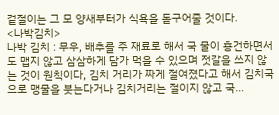겉절이는 그 모 양새부터가 식욕을 돋구어줄 것이다.
<나박김치>
나박 김치 : 무우, 배추를 주 재료로 해서 국 물이 흥건하면서도 맵지 않고 삼삼하게 담가 먹을 수 있으며 젓갈을 쓰지 않는 것이 원칙이다, 김치 거리가 짜게 절여졌다고 해서 김치국으로 맹물을 붓는다거나 김치거리는 절이지 않고 국…